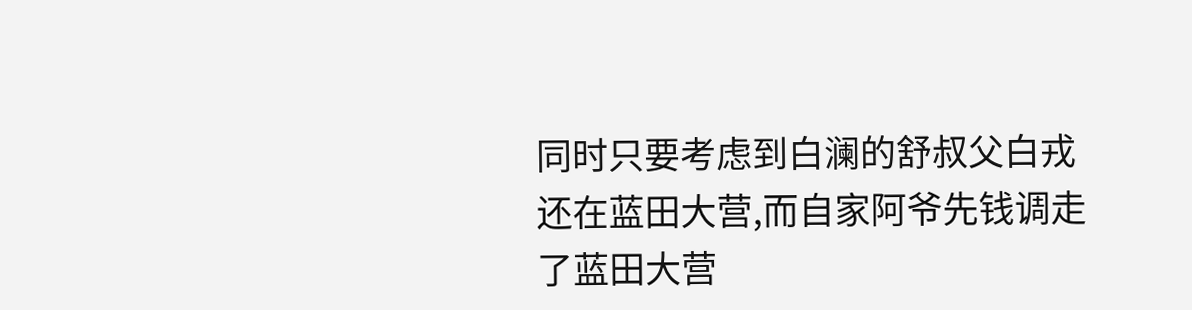同时只要考虑到白澜的舒叔父白戎还在蓝田大营,而自家阿爷先钱调走了蓝田大营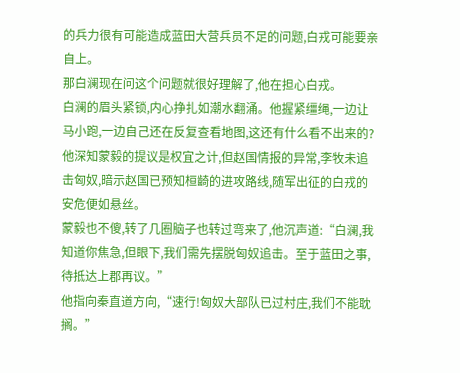的兵力很有可能造成蓝田大营兵员不足的问题,白戎可能要亲自上。
那白澜现在问这个问题就很好理解了,他在担心白戎。
白澜的眉头紧锁,内心挣扎如潮水翻涌。他握紧缰绳,一边让马小跑,一边自己还在反复查看地图,这还有什么看不出来的?
他深知蒙毅的提议是权宜之计,但赵国情报的异常,李牧未追击匈奴,暗示赵国已预知桓齮的进攻路线,随军出征的白戎的安危便如悬丝。
蒙毅也不傻,转了几圈脑子也转过弯来了,他沉声道:“白澜,我知道你焦急,但眼下,我们需先摆脱匈奴追击。至于蓝田之事,待抵达上郡再议。”
他指向秦直道方向,“速行!匈奴大部队已过村庄,我们不能耽搁。”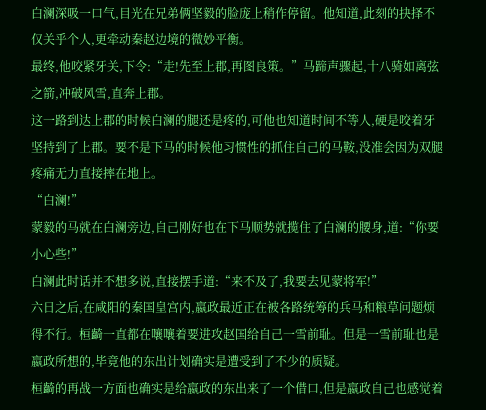白澜深吸一口气,目光在兄弟俩坚毅的脸庞上稍作停留。他知道,此刻的抉择不仅关乎个人,更牵动秦赵边境的微妙平衡。
最终,他咬紧牙关,下令:“走!先至上郡,再图良策。”马蹄声骤起,十八骑如离弦之箭,冲破风雪,直奔上郡。
这一路到达上郡的时候白澜的腿还是疼的,可他也知道时间不等人,硬是咬着牙坚持到了上郡。要不是下马的时候他习惯性的抓住自己的马鞍,没准会因为双腿疼痛无力直接摔在地上。
“白澜!”
蒙毅的马就在白澜旁边,自己刚好也在下马顺势就揽住了白澜的腰身,道:“你要小心些!”
白澜此时话并不想多说,直接摆手道:“来不及了,我要去见蒙将军!”
六日之后,在咸阳的秦国皇宫内,嬴政最近正在被各路统筹的兵马和粮草问题烦得不行。桓齮一直都在嚷嚷着要进攻赵国给自己一雪前耻。但是一雪前耻也是嬴政所想的,毕竟他的东出计划确实是遭受到了不少的质疑。
桓齮的再战一方面也确实是给嬴政的东出来了一个借口,但是嬴政自己也感觉着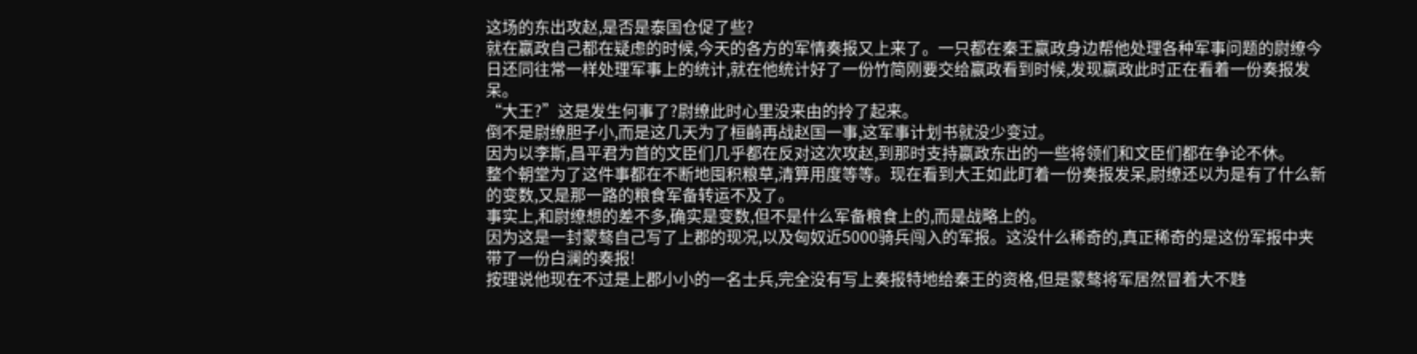这场的东出攻赵,是否是泰国仓促了些?
就在嬴政自己都在疑虑的时候,今天的各方的军情奏报又上来了。一只都在秦王嬴政身边帮他处理各种军事问题的尉缭今日还同往常一样处理军事上的统计,就在他统计好了一份竹简刚要交给嬴政看到时候,发现嬴政此时正在看着一份奏报发呆。
“大王?”这是发生何事了?尉缭此时心里没来由的拎了起来。
倒不是尉缭胆子小,而是这几天为了桓齮再战赵国一事,这军事计划书就没少变过。
因为以李斯,昌平君为首的文臣们几乎都在反对这次攻赵,到那时支持嬴政东出的一些将领们和文臣们都在争论不休。
整个朝堂为了这件事都在不断地囤积粮草,清算用度等等。现在看到大王如此盯着一份奏报发呆,尉缭还以为是有了什么新的变数,又是那一路的粮食军备转运不及了。
事实上,和尉缭想的差不多,确实是变数,但不是什么军备粮食上的,而是战略上的。
因为这是一封蒙骜自己写了上郡的现况,以及匈奴近5000骑兵闯入的军报。这没什么稀奇的,真正稀奇的是这份军报中夹带了一份白澜的奏报!
按理说他现在不过是上郡小小的一名士兵,完全没有写上奏报特地给秦王的资格,但是蒙骜将军居然冒着大不韪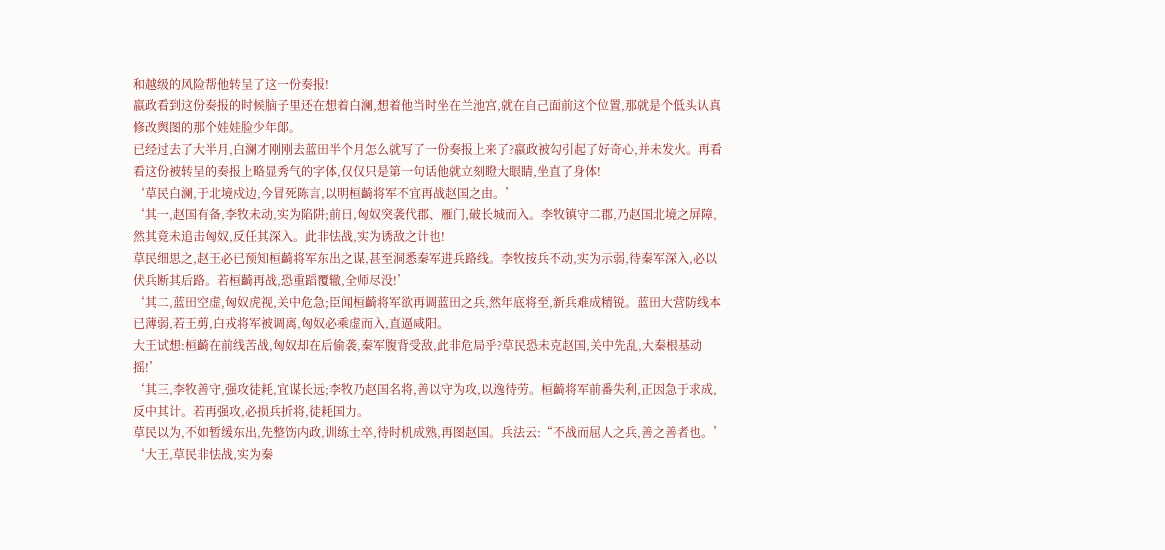和越级的风险帮他转呈了这一份奏报!
嬴政看到这份奏报的时候脑子里还在想着白澜,想着他当时坐在兰池宫,就在自己面前这个位置,那就是个低头认真修改舆图的那个娃娃脸少年郞。
已经过去了大半月,白澜才刚刚去蓝田半个月怎么就写了一份奏报上来了?嬴政被勾引起了好奇心,并未发火。再看看这份被转呈的奏报上略显秀气的字体,仅仅只是第一句话他就立刻瞪大眼睛,坐直了身体!
‘草民白澜,于北境戍边,今冒死陈言,以明桓齮将军不宜再战赵国之由。’
‘其一,赵国有备,李牧未动,实为陷阱;前日,匈奴突袭代郡、雁门,破长城而入。李牧镇守二郡,乃赵国北境之屏障,然其竟未追击匈奴,反任其深入。此非怯战,实为诱敌之计也!
草民细思之,赵王必已预知桓齮将军东出之谋,甚至洞悉秦军进兵路线。李牧按兵不动,实为示弱,待秦军深入,必以伏兵断其后路。若桓齮再战,恐重蹈覆辙,全师尽没!’
‘其二,蓝田空虚,匈奴虎视,关中危急;臣闻桓齮将军欲再调蓝田之兵,然年底将至,新兵难成精锐。蓝田大营防线本已薄弱,若王剪,白戎将军被调离,匈奴必乘虚而入,直逼咸阳。
大王试想:桓齮在前线苦战,匈奴却在后偷袭,秦军腹背受敌,此非危局乎?草民恐未克赵国,关中先乱,大秦根基动摇!’
‘其三,李牧善守,强攻徒耗,宜谋长远;李牧乃赵国名将,善以守为攻,以逸待劳。桓齮将军前番失利,正因急于求成,反中其计。若再强攻,必损兵折将,徒耗国力。
草民以为,不如暂缓东出,先整饬内政,训练士卒,待时机成熟,再图赵国。兵法云:“不战而屈人之兵,善之善者也。’
‘大王,草民非怯战,实为秦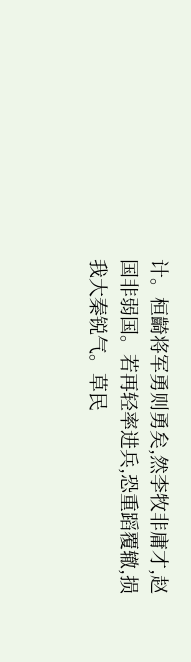计。桓齮将军勇则勇矣,然李牧非庸才,赵国非弱国。若再轻率进兵,恐重蹈覆辙,损我大秦锐气。草民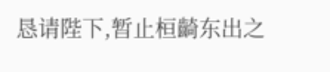恳请陛下,暂止桓齮东出之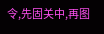令,先固关中,再图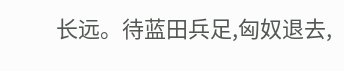长远。待蓝田兵足,匈奴退去,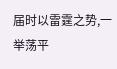届时以雷霆之势,一举荡平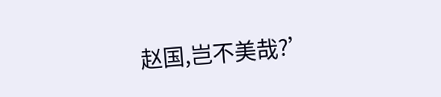赵国,岂不美哉?’